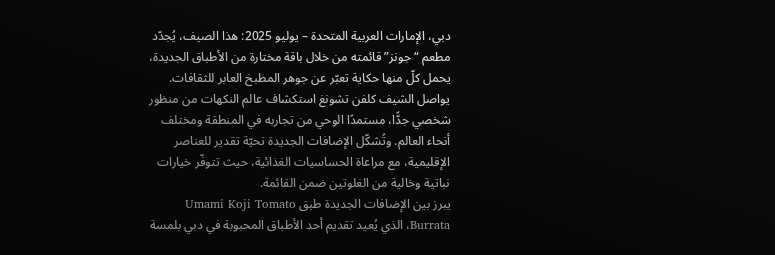دبي، الإمارات العربية المتحدة – يوليو 2025: هذا الصيف، يُجدّد مطعم “جونز” قائمته من خلال باقة مختارة من الأطباق الجديدة، يحمل كلّ منها حكاية تعبّر عن جوهر المطبخ العابر للثقافات. يواصل الشيف كلفن تشونغ استكشاف عالم النكهات من منظور شخصي جدًّا، مستمدًا الوحي من تجاربه في المنطقة ومختلف أنحاء العالم. وتُشكّل الإضافات الجديدة تحيّة تقدير للعناصر الإقليمية، مع مراعاة الحساسيات الغذائية، حيث تتوفّر خيارات نباتية وخالية من الغلوتين ضمن القائمة.
يبرز بين الإضافات الجديدة طبق Umami Koji Tomato Burrata، الذي يُعيد تقديم أحد الأطباق المحبوبة في دبي بلمسة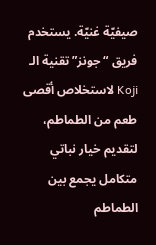صيفيّة غنيّة. يستخدم فريق “جونز” تقنية الـ Koji لاستخلاص أقصى طعم من الطماطم، لتقديم خيار نباتي متكامل يجمع بين الطماطم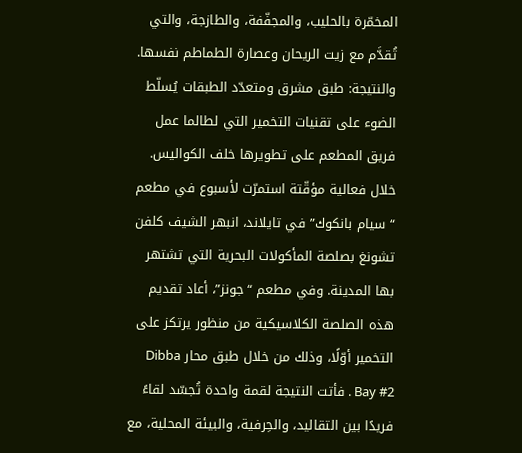المخمّرة بالحليب، والمجفّفة، والطازجة، والتي تُقدَّم مع زيت الريحان وعصارة الطماطم نفسها. والنتيجة: طبق مشرق ومتعدّد الطبقات يُسلّط الضوء على تقنيات التخمير التي لطالما عمل فريق المطعم على تطويرها خلف الكواليس.
خلال فعالية مؤقّتة استمرّت لأسبوع في مطعم “سيام بانكوك” في تايلاند، انبهر الشيف كلفن تشونغ بصلصة المأكولات البحرية التي تشتهر بها المدينة. وفي مطعم “جونز”، أعاد تقديم هذه الصلصة الكلاسيكية من منظور يرتكز على التخمير أوّلًا، وذلك من خلال طبق محار Dibba Bay #2 . فأتت النتيجة لقمة واحدة تُجسّد لقاءً فريدًا بين التقاليد، والحِرفية، والبيئة المحلية، مع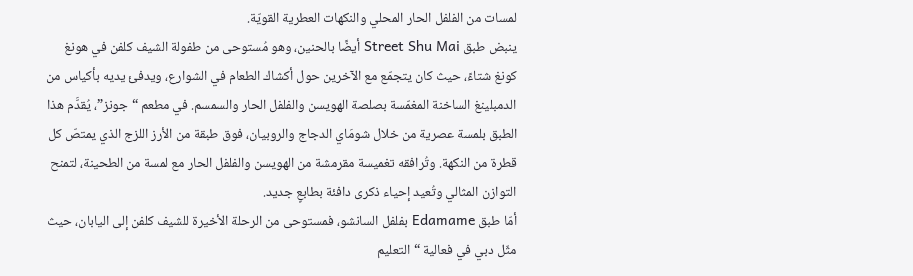لمسات من الفلفل الحار المحلي والنكهات العطرية القويّة.
ينبض طبق Street Shu Mai أيضًا بالحنين، وهو مُستوحى من طفولة الشيف كلفن في هونغ كونغ شتاءً، حيث كان يتجمّع مع الآخرين حول أكشاك الطعام في الشوارع، ويدفئ يديه بأكياس من الدمبلينغ الساخنة المغمّسة بصلصة الهويسن والفلفل الحار والسمسم. في مطعم “جونز”، يُقدَّم هذا الطبق بلمسة عصرية من خلال شومَاي الدجاج والروبيان، فوق طبقة من الأرز اللزج الذي يمتصّ كل قطرة من النكهة. وتُرافقه تغميسة مقرمشة من الهويسن والفلفل الحار مع لمسة من الطحينة، لتمنح التوازن المثالي وتُعيد إحياء ذكرى دافئة بطابعٍ جديد.
أمّا طبق Edamame بفلفل السانشو، فمستوحى من الرحلة الأخيرة للشيف كلفن إلى اليابان، حيث مثّل دبي في فعالية “التعليم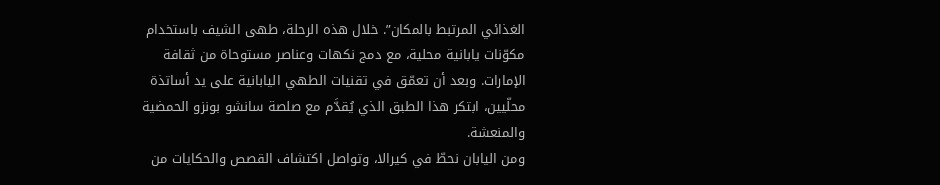الغذائي المرتبط بالمكان”. خلال هذه الرحلة، طهى الشيف باستخدام مكوّنات يابانية محلية، مع دمج نكهات وعناصر مستوحاة من ثقافة الإمارات. وبعد أن تعمّق في تقنيات الطهي اليابانية على يد أساتذة محلّيين، ابتكر هذا الطبق الذي يُقدَّم مع صلصة سانشو بونزو الحمضية والمنعشة.
ومن اليابان نحطّ في كيرالا، وتواصل اكتشاف القصص والحكايات من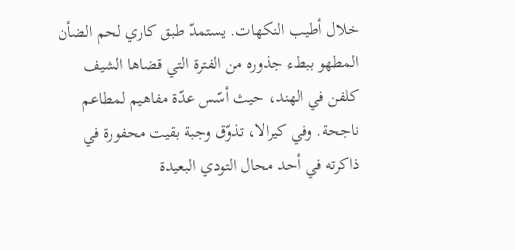خلال أطيب النكهات. يستمدّ طبق كاري لحم الضأن المطهو ببطء جذوره من الفترة التي قضاها الشيف كلفن في الهند، حيث أسّس عدّة مفاهيم لمطاعم ناجحة. وفي كيرالا، تذوّق وجبة بقيت محفورة في ذاكرته في أحد محال التودي البعيدة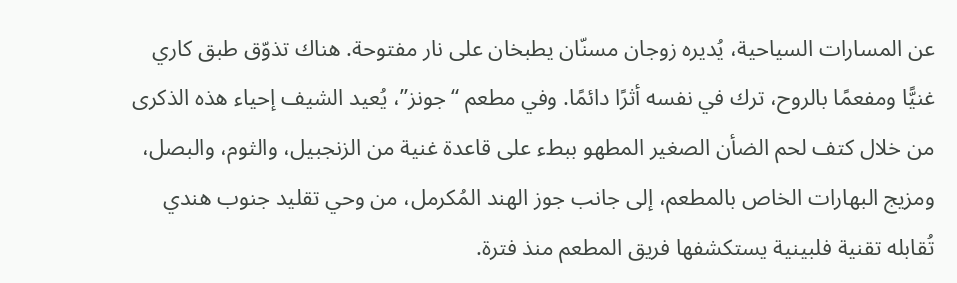عن المسارات السياحية، يُديره زوجان مسنّان يطبخان على نار مفتوحة. هناك تذوّق طبق كاري غنيًّا ومفعمًا بالروح، ترك في نفسه أثرًا دائمًا. وفي مطعم “جونز”، يُعيد الشيف إحياء هذه الذكرى من خلال كتف لحم الضأن الصغير المطهو ببطء على قاعدة غنية من الزنجبيل، والثوم، والبصل، ومزيج البهارات الخاص بالمطعم، إلى جانب جوز الهند المُكرمل، من وحي تقليد جنوب هندي تُقابله تقنية فلبينية يستكشفها فريق المطعم منذ فترة.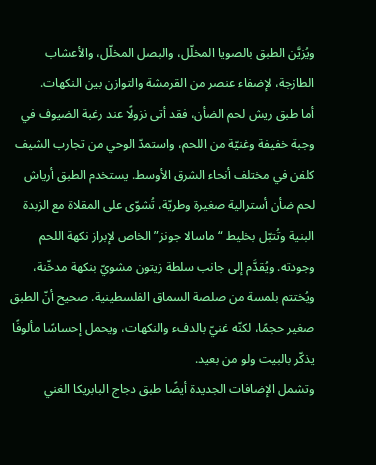ويُزيَّن الطبق بالصويا المخلّل، والبصل المخلّل، والأعشاب الطازجة، لإضفاء عنصر من القرمشة والتوازن بين النكهات.
أما طبق ريش لحم الضأن، فقد أتى نزولًا عند رغبة الضيوف في وجبة خفيفة وغنيّة من اللحم، واستمدّ الوحي من تجارب الشيف كلفن في مختلف أنحاء الشرق الأوسط. يستخدم الطبق أرياش لحم ضأن أسترالية صغيرة وطريّة، تُشوّى على المقلاة مع الزبدة البنية وتُتبّل بخليط “ماسالا جونز” الخاص لإبراز نكهة اللحم وجودته. ويُقدَّم إلى جانب سلطة زيتون مشويّ بنكهة مدخّنة، ويُختتم بلمسة من صلصة السماق الفلسطينية. صحيح أنّ الطبق صغير حجمًا، لكنّه غنيّ بالدفء والنكهات، ويحمل إحساسًا مألوفًا يذكّر بالبيت ولو من بعيد.
وتشمل الإضافات الجديدة أيضًا طبق دجاج البابريكا الغني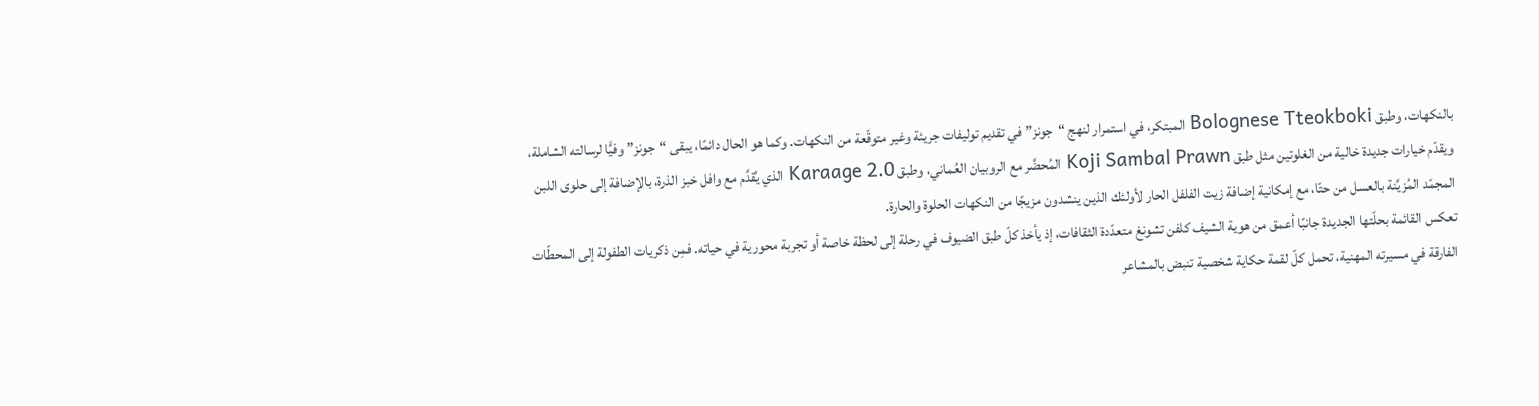بالنكهات، وطبق Bolognese Tteokboki المبتكر، في استمرار لنهج “جونز” في تقديم توليفات جريئة وغير متوقّعة من النكهات. وكما هو الحال دائمًا، يبقى “جونز” وفيًّا لرسالته الشاملة، ويقدّم خيارات جديدة خالية من الغلوتين مثل طبق Koji Sambal Prawn المُحضَّر مع الروبيان العُماني، وطبق Karaage 2.0 الذي يُقدَّم مع وافل خبز الذرة، بالإضافة إلى حلوى اللبن المجمّد المُزيَّنة بالعسل من حتّا، مع إمكانية إضافة زيت الفلفل الحار لأولئك الذين ينشدون مزيجًا من النكهات الحلوة والحارة.
تعكس القائمة بحلّتها الجديدة جانبًا أعمق من هوية الشيف كلفن تشونغ متعدّدة الثقافات، إذ يأخذ كلّ طبق الضيوف في رحلة إلى لحظة خاصة أو تجربة محورية في حياته. فمِن ذكريات الطفولة إلى المحطّات الفارقة في مسيرته المهنية، تحمل كلّ لقمة حكاية شخصية تنبض بالمشاعر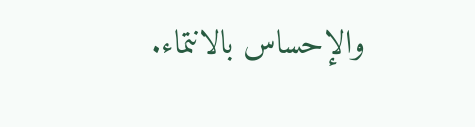والإحساس بالانتماء.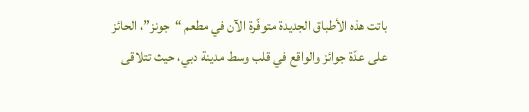باتت هذه الأطباق الجديدة متوفّرة الآن في مطعم “جونز”، الحائز على عدّة جوائز والواقع في قلب وسط مدينة دبي، حيث تتلاقى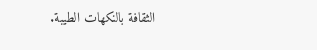الثقافة بالنكهات الطيبة.